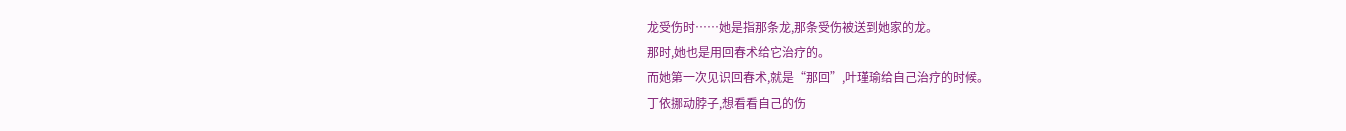龙受伤时……她是指那条龙,那条受伤被送到她家的龙。
那时,她也是用回春术给它治疗的。
而她第一次见识回春术,就是“那回”,叶瑾瑜给自己治疗的时候。
丁依挪动脖子,想看看自己的伤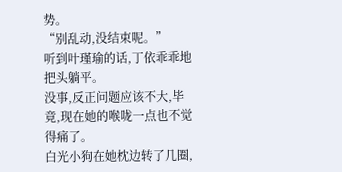势。
“别乱动,没结束呢。”
听到叶瑾瑜的话,丁依乖乖地把头躺平。
没事,反正问题应该不大,毕竟,现在她的喉咙一点也不觉得痛了。
白光小狗在她枕边转了几圈,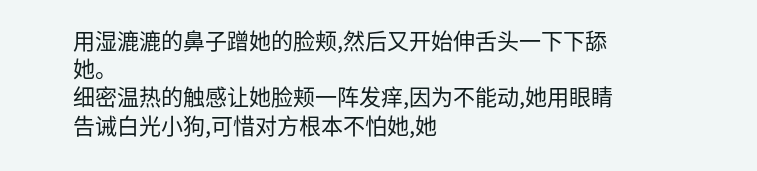用湿漉漉的鼻子蹭她的脸颊,然后又开始伸舌头一下下舔她。
细密温热的触感让她脸颊一阵发痒,因为不能动,她用眼睛告诫白光小狗,可惜对方根本不怕她,她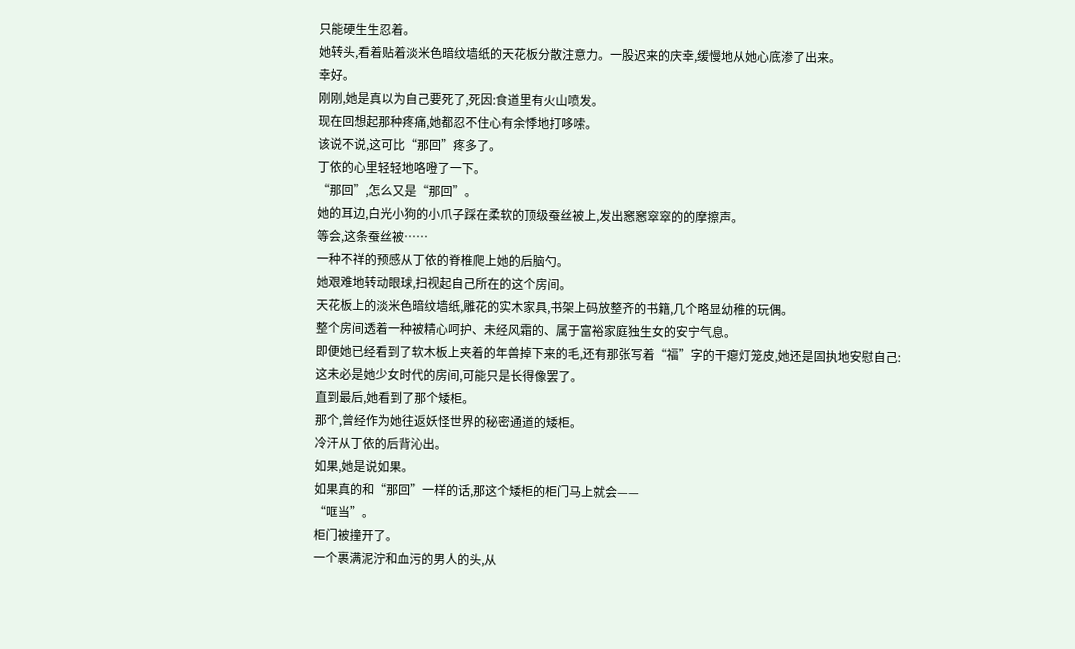只能硬生生忍着。
她转头,看着贴着淡米色暗纹墙纸的天花板分散注意力。一股迟来的庆幸,缓慢地从她心底渗了出来。
幸好。
刚刚,她是真以为自己要死了,死因:食道里有火山喷发。
现在回想起那种疼痛,她都忍不住心有余悸地打哆嗦。
该说不说,这可比“那回”疼多了。
丁依的心里轻轻地咯噔了一下。
“那回”,怎么又是“那回”。
她的耳边,白光小狗的小爪子踩在柔软的顶级蚕丝被上,发出窸窸窣窣的的摩擦声。
等会,这条蚕丝被……
一种不祥的预感从丁依的脊椎爬上她的后脑勺。
她艰难地转动眼球,扫视起自己所在的这个房间。
天花板上的淡米色暗纹墙纸,雕花的实木家具,书架上码放整齐的书籍,几个略显幼稚的玩偶。
整个房间透着一种被精心呵护、未经风霜的、属于富裕家庭独生女的安宁气息。
即便她已经看到了软木板上夹着的年兽掉下来的毛,还有那张写着“福”字的干瘪灯笼皮,她还是固执地安慰自己:
这未必是她少女时代的房间,可能只是长得像罢了。
直到最后,她看到了那个矮柜。
那个,曾经作为她往返妖怪世界的秘密通道的矮柜。
冷汗从丁依的后背沁出。
如果,她是说如果。
如果真的和“那回”一样的话,那这个矮柜的柜门马上就会——
“哐当”。
柜门被撞开了。
一个裹满泥泞和血污的男人的头,从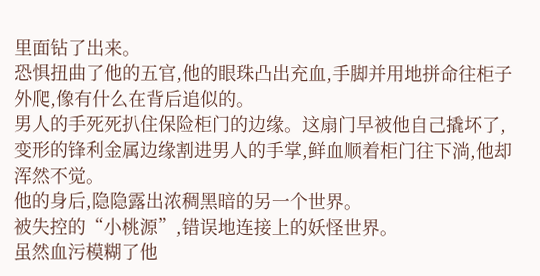里面钻了出来。
恐惧扭曲了他的五官,他的眼珠凸出充血,手脚并用地拼命往柜子外爬,像有什么在背后追似的。
男人的手死死扒住保险柜门的边缘。这扇门早被他自己撬坏了,变形的锋利金属边缘割进男人的手掌,鲜血顺着柜门往下淌,他却浑然不觉。
他的身后,隐隐露出浓稠黑暗的另一个世界。
被失控的“小桃源”,错误地连接上的妖怪世界。
虽然血污模糊了他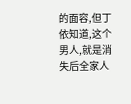的面容,但丁依知道,这个男人,就是消失后全家人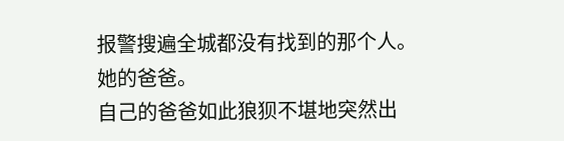报警搜遍全城都没有找到的那个人。
她的爸爸。
自己的爸爸如此狼狈不堪地突然出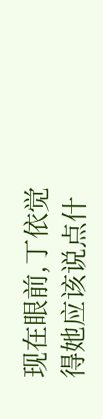现在眼前,丁依觉得她应该说点什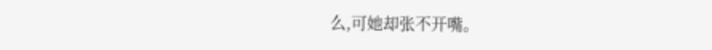么,可她却张不开嘴。